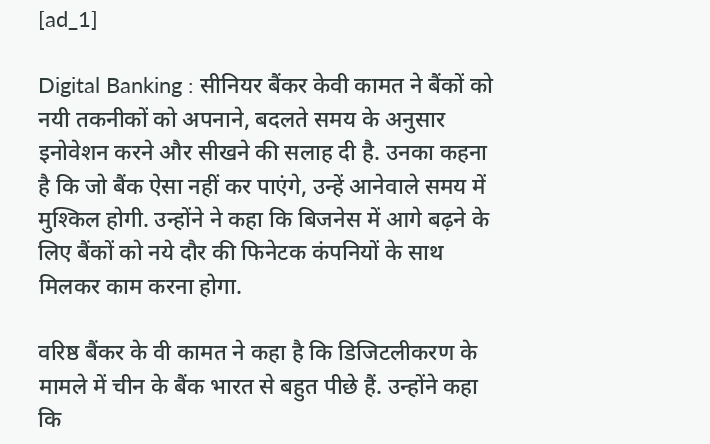[ad_1]

Digital Banking : सीनियर बैंकर केवी कामत ने बैंकों को नयी तकनीकों को अपनाने, बदलते समय के अनुसार इनोवेशन करने और सीखने की सलाह दी है. उनका कहना है कि जो बैंक ऐसा नहीं कर पाएंगे, उन्हें आनेवाले समय में मुश्किल होगी. उन्होंने ने कहा कि बिजनेस में आगे बढ़ने के लिए बैंकों को नये दौर की फिनेटक कंपनियों के साथ मिलकर काम करना होगा.

वरिष्ठ बैंकर के वी कामत ने कहा है कि डिजिटलीकरण के मामले में चीन के बैंक भारत से बहुत पीछे हैं. उन्होंने कहा कि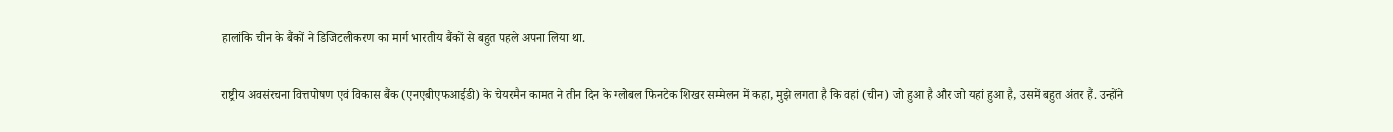हालांकि चीन के बैंकों ने डिजिटलीकरण का मार्ग भारतीय बैंकों से बहुत पहले अपना लिया था.

राष्ट्रीय अवसंरचना वित्तपोषण एवं विकास बैंक (एनएबीएफआईडी) के चेयरमैन कामत ने तीन दिन के ग्लोबल फिनटेक शिखर सम्मेलन में कहा, मुझे लगता है कि वहां (चीन) जो हुआ है और जो यहां हुआ है, उसमें बहुत अंतर हैं. उन्होंने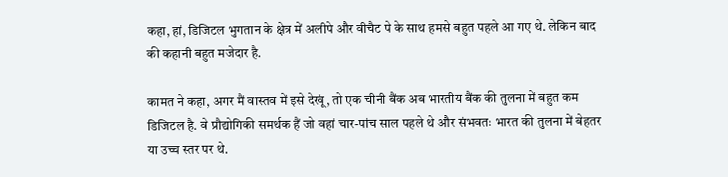कहा, हां, डिजिटल भुगतान के क्षेत्र में अलीपे और वीचैट पे के साथ हमसे बहुत पहले आ गए थे. लेकिन बाद की कहानी बहुत मजेदार है.

कामत ने कहा, अगर मैं वास्तव में इसे देखूं, तो एक चीनी बैंक अब भारतीय बैंक की तुलना में बहुत कम डिजिटल है. वे प्रौद्योगिकी समर्थक हैं जो वहां चार-पांच साल पहले थे और संभवतः भारत की तुलना में बेहतर या उच्च स्तर पर थे.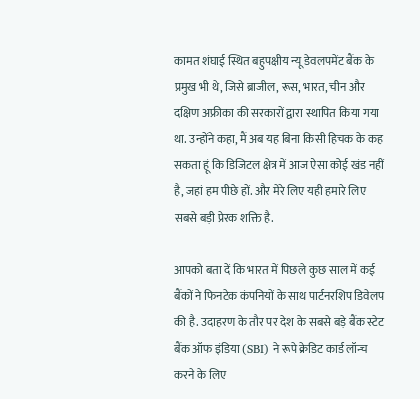कामत शंघाई स्थित बहुपक्षीय न्यू डेवलपमेंट बैंक के प्रमुख भी थे, जिसे ब्राजील, रूस, भारत, चीन और दक्षिण अफ्रीका की सरकारों द्वारा स्थापित किया गया था. उन्होंने कहा, मैं अब यह बिना किसी हिचक के कह सकता हूं कि डिजिटल क्षेत्र में आज ऐसा कोई खंड नहीं है, जहां हम पीछे हों. और मेरे लिए यही हमारे लिए सबसे बड़ी प्रेरक शक्ति है.

आपको बता दें कि भारत में पिछले कुछ साल में कई बैंकों ने फिनटेक कंपनियों के साथ पार्टनरशिप डिवेलप की है. उदाहरण के तौर पर देश के सबसे बड़े बैंक स्टेट बैंक ऑफ इंडिया (SBI) ने रूपे क्रेडिट कार्ड लॉन्च करने के लिए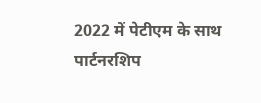2022 में पेटीएम के साथ पार्टनरशिप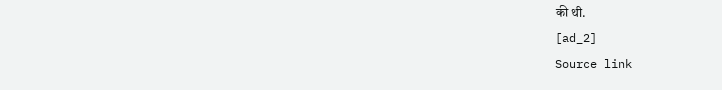की थी.
[ad_2]
Source link